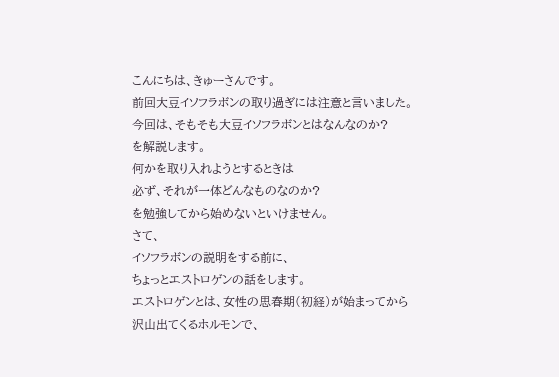こんにちは、きゅーさんです。
前回大豆イソフラボンの取り過ぎには注意と言いました。
今回は、そもそも大豆イソフラボンとはなんなのか?
を解説します。
何かを取り入れようとするときは
必ず、それが一体どんなものなのか?
を勉強してから始めないといけません。
さて、
イソフラボンの説明をする前に、
ちょっとエストロゲンの話をします。
エストロゲンとは、女性の思春期(初経)が始まってから
沢山出てくるホルモンで、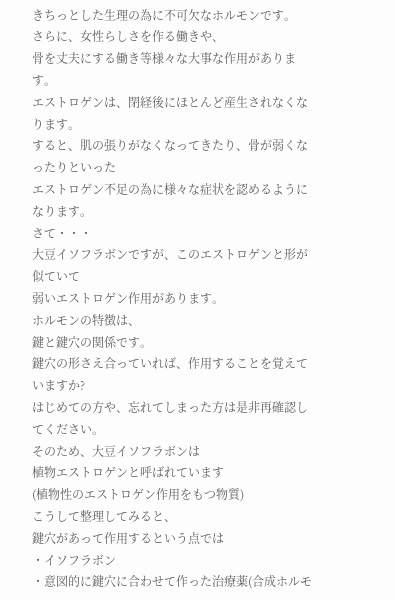きちっとした生理の為に不可欠なホルモンです。
さらに、女性らしさを作る働きや、
骨を丈夫にする働き等様々な大事な作用があります。
エストロゲンは、閉経後にほとんど産生されなくなります。
すると、肌の張りがなくなってきたり、骨が弱くなったりといった
エストロゲン不足の為に様々な症状を認めるようになります。
さて・・・
大豆イソフラボンですが、このエストロゲンと形が似ていて
弱いエストロゲン作用があります。
ホルモンの特徴は、
鍵と鍵穴の関係です。
鍵穴の形さえ合っていれば、作用することを覚えていますか?
はじめての方や、忘れてしまった方は是非再確認してください。
そのため、大豆イソフラボンは
植物エストロゲンと呼ばれています
(植物性のエストロゲン作用をもつ物質)
こうして整理してみると、
鍵穴があって作用するという点では
・イソフラボン
・意図的に鍵穴に合わせて作った治療薬(合成ホルモ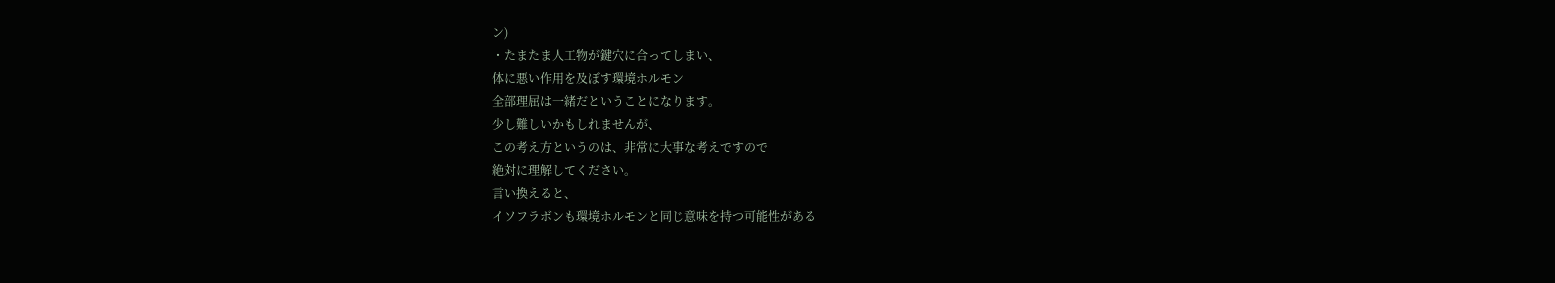ン)
・たまたま人工物が鍵穴に合ってしまい、
体に悪い作用を及ぼす環境ホルモン
全部理屈は一緒だということになります。
少し難しいかもしれませんが、
この考え方というのは、非常に大事な考えですので
絶対に理解してください。
言い換えると、
イソフラボンも環境ホルモンと同じ意味を持つ可能性がある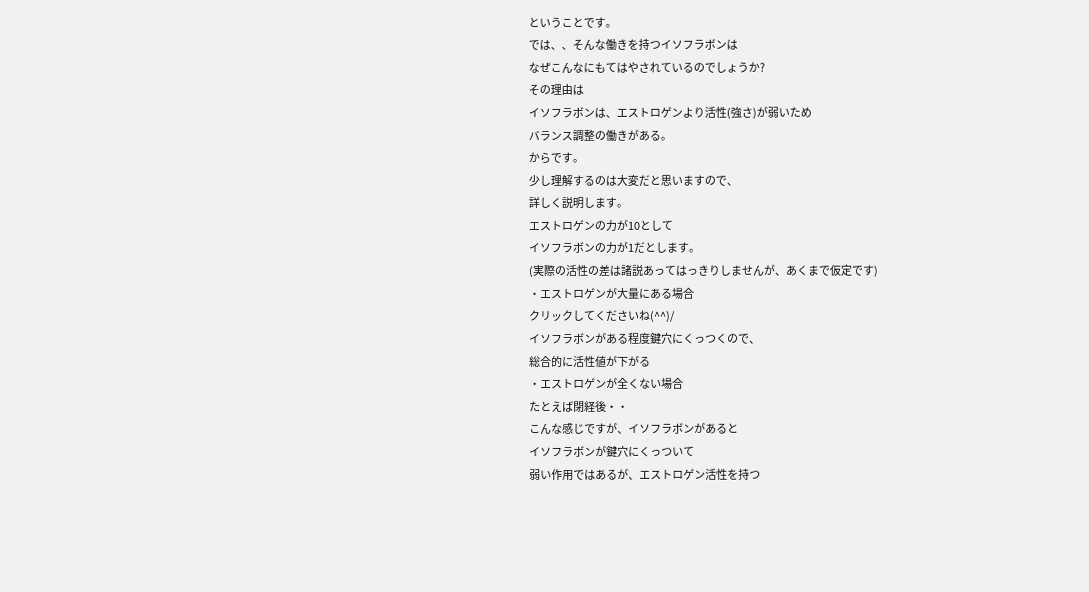ということです。
では、、そんな働きを持つイソフラボンは
なぜこんなにもてはやされているのでしょうか?
その理由は
イソフラボンは、エストロゲンより活性(強さ)が弱いため
バランス調整の働きがある。
からです。
少し理解するのは大変だと思いますので、
詳しく説明します。
エストロゲンの力が10として
イソフラボンの力が1だとします。
(実際の活性の差は諸説あってはっきりしませんが、あくまで仮定です)
・エストロゲンが大量にある場合
クリックしてくださいね(^^)/
イソフラボンがある程度鍵穴にくっつくので、
総合的に活性値が下がる
・エストロゲンが全くない場合
たとえば閉経後・・
こんな感じですが、イソフラボンがあると
イソフラボンが鍵穴にくっついて
弱い作用ではあるが、エストロゲン活性を持つ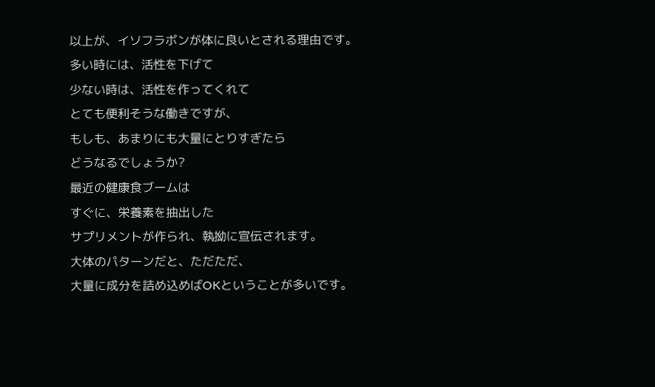以上が、イソフラボンが体に良いとされる理由です。
多い時には、活性を下げて
少ない時は、活性を作ってくれて
とても便利そうな働きですが、
もしも、あまりにも大量にとりすぎたら
どうなるでしょうか?
最近の健康食ブームは
すぐに、栄養素を抽出した
サプリメントが作られ、執拗に宣伝されます。
大体のパターンだと、ただただ、
大量に成分を詰め込めばOKということが多いです。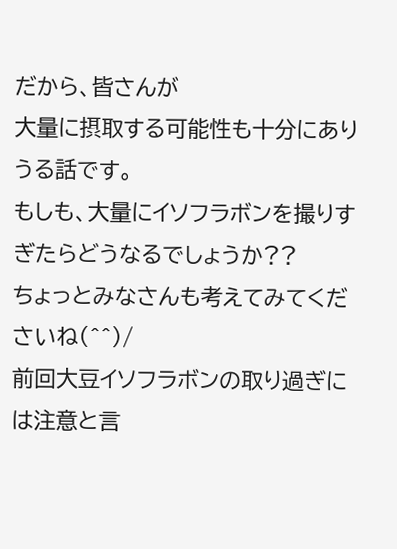だから、皆さんが
大量に摂取する可能性も十分にありうる話です。
もしも、大量にイソフラボンを撮りすぎたらどうなるでしょうか??
ちょっとみなさんも考えてみてくださいね(^^)/
前回大豆イソフラボンの取り過ぎには注意と言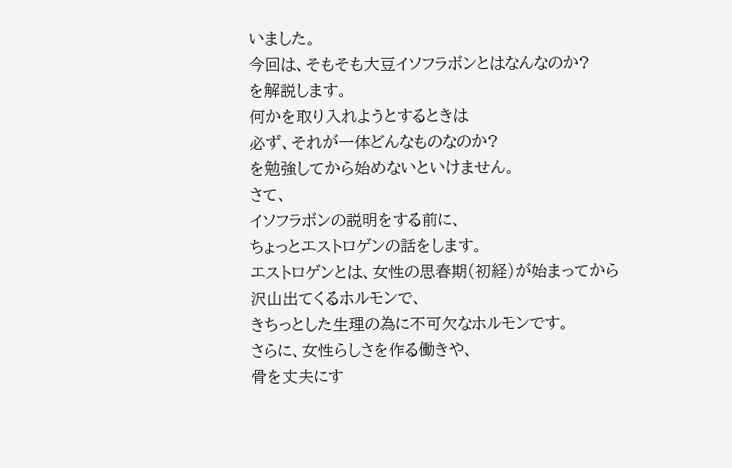いました。
今回は、そもそも大豆イソフラボンとはなんなのか?
を解説します。
何かを取り入れようとするときは
必ず、それが一体どんなものなのか?
を勉強してから始めないといけません。
さて、
イソフラボンの説明をする前に、
ちょっとエストロゲンの話をします。
エストロゲンとは、女性の思春期(初経)が始まってから
沢山出てくるホルモンで、
きちっとした生理の為に不可欠なホルモンです。
さらに、女性らしさを作る働きや、
骨を丈夫にす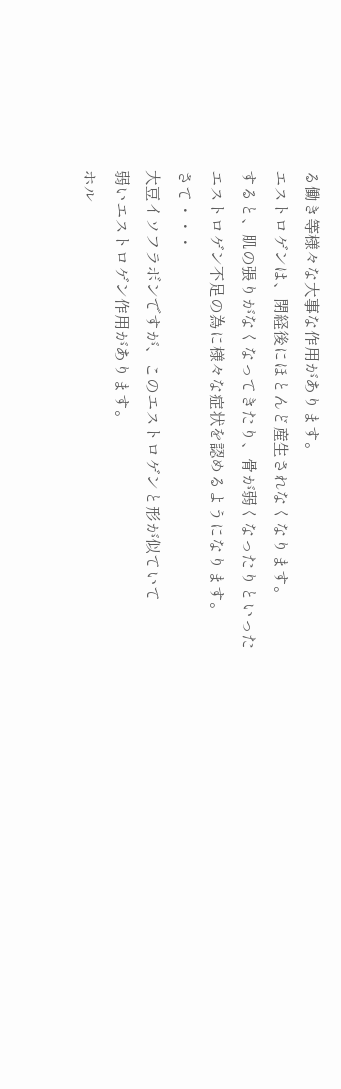る働き等様々な大事な作用があります。
エストロゲンは、閉経後にほとんど産生されなくなります。
すると、肌の張りがなくなってきたり、骨が弱くなったりといった
エストロゲン不足の為に様々な症状を認めるようになります。
さて・・・
大豆イソフラボンですが、このエストロゲンと形が似ていて
弱いエストロゲン作用があります。
ホル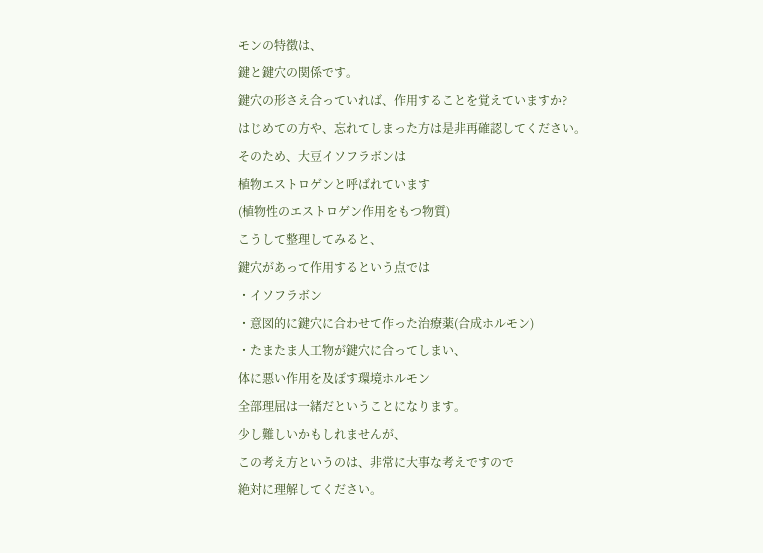モンの特徴は、
鍵と鍵穴の関係です。
鍵穴の形さえ合っていれば、作用することを覚えていますか?
はじめての方や、忘れてしまった方は是非再確認してください。
そのため、大豆イソフラボンは
植物エストロゲンと呼ばれています
(植物性のエストロゲン作用をもつ物質)
こうして整理してみると、
鍵穴があって作用するという点では
・イソフラボン
・意図的に鍵穴に合わせて作った治療薬(合成ホルモン)
・たまたま人工物が鍵穴に合ってしまい、
体に悪い作用を及ぼす環境ホルモン
全部理屈は一緒だということになります。
少し難しいかもしれませんが、
この考え方というのは、非常に大事な考えですので
絶対に理解してください。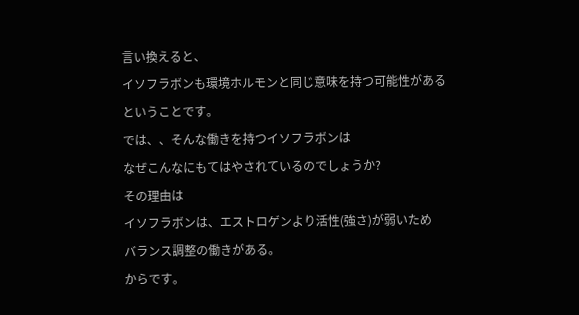言い換えると、
イソフラボンも環境ホルモンと同じ意味を持つ可能性がある
ということです。
では、、そんな働きを持つイソフラボンは
なぜこんなにもてはやされているのでしょうか?
その理由は
イソフラボンは、エストロゲンより活性(強さ)が弱いため
バランス調整の働きがある。
からです。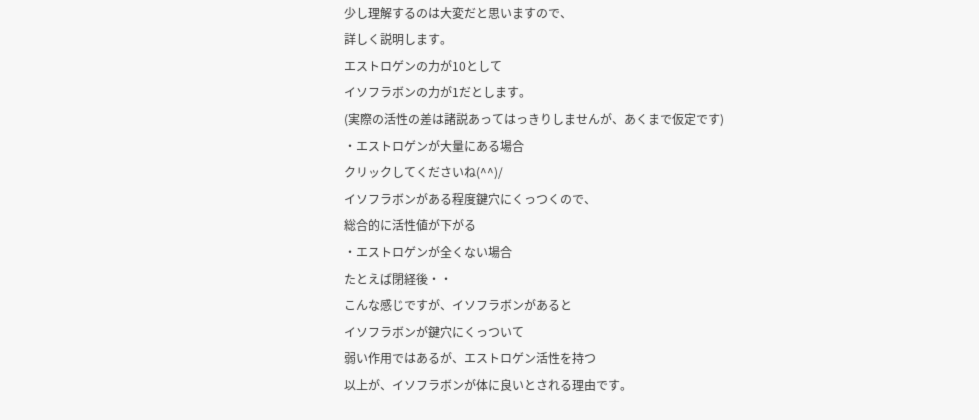少し理解するのは大変だと思いますので、
詳しく説明します。
エストロゲンの力が10として
イソフラボンの力が1だとします。
(実際の活性の差は諸説あってはっきりしませんが、あくまで仮定です)
・エストロゲンが大量にある場合
クリックしてくださいね(^^)/
イソフラボンがある程度鍵穴にくっつくので、
総合的に活性値が下がる
・エストロゲンが全くない場合
たとえば閉経後・・
こんな感じですが、イソフラボンがあると
イソフラボンが鍵穴にくっついて
弱い作用ではあるが、エストロゲン活性を持つ
以上が、イソフラボンが体に良いとされる理由です。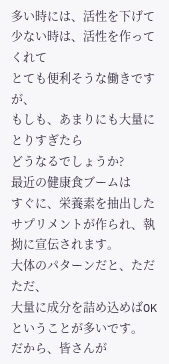多い時には、活性を下げて
少ない時は、活性を作ってくれて
とても便利そうな働きですが、
もしも、あまりにも大量にとりすぎたら
どうなるでしょうか?
最近の健康食ブームは
すぐに、栄養素を抽出した
サプリメントが作られ、執拗に宣伝されます。
大体のパターンだと、ただただ、
大量に成分を詰め込めばOKということが多いです。
だから、皆さんが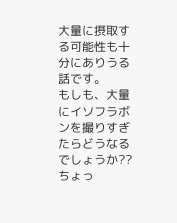大量に摂取する可能性も十分にありうる話です。
もしも、大量にイソフラボンを撮りすぎたらどうなるでしょうか??
ちょっ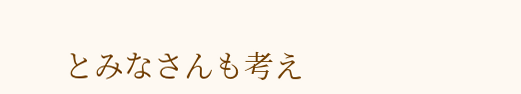とみなさんも考え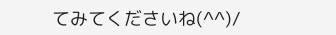てみてくださいね(^^)/